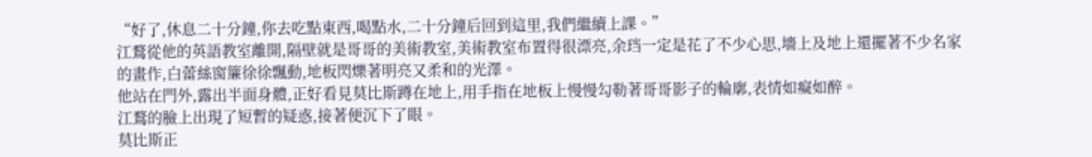“好了,休息二十分鐘,你去吃點東西,喝點水,二十分鐘后回到這里,我們繼續上課。”
江鶩從他的英語教室離開,隔壁就是哥哥的美術教室,美術教室布置得很漂亮,余珰一定是花了不少心思,墻上及地上還擺著不少名家的畫作,白蕾絲窗簾徐徐飄動,地板閃爍著明亮又柔和的光澤。
他站在門外,露出半面身體,正好看見莫比斯蹲在地上,用手指在地板上慢慢勾勒著哥哥影子的輪廓,表情如癡如醉。
江鶩的臉上出現了短暫的疑惑,接著便沉下了眼。
莫比斯正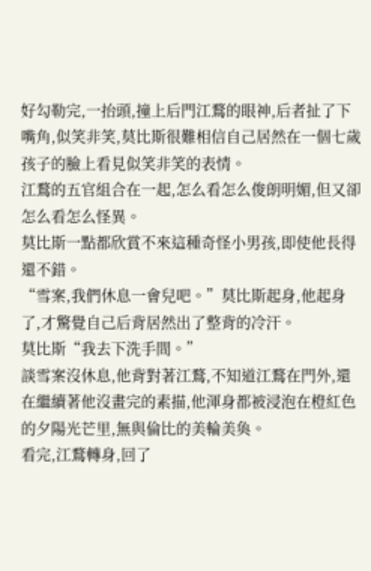好勾勒完,一抬頭,撞上后門江鶩的眼神,后者扯了下嘴角,似笑非笑,莫比斯很難相信自己居然在一個七歲孩子的臉上看見似笑非笑的表情。
江鶩的五官組合在一起,怎么看怎么俊朗明媚,但又卻怎么看怎么怪異。
莫比斯一點都欣賞不來這種奇怪小男孩,即使他長得還不錯。
“雪案,我們休息一會兒吧。”莫比斯起身,他起身了,才驚覺自己后背居然出了整背的冷汗。
莫比斯“我去下洗手間。”
談雪案沒休息,他背對著江鶩,不知道江鶩在門外,還在繼續著他沒畫完的素描,他渾身都被浸泡在橙紅色的夕陽光芒里,無與倫比的美輪美奐。
看完,江鶩轉身,回了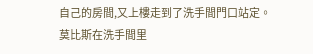自己的房間,又上樓走到了洗手間門口站定。
莫比斯在洗手間里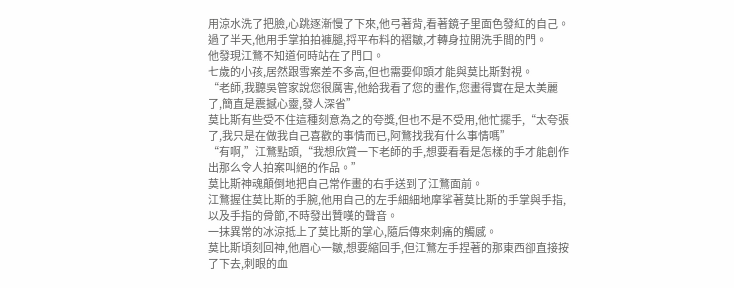用涼水洗了把臉,心跳逐漸慢了下來,他弓著背,看著鏡子里面色發紅的自己。
過了半天,他用手掌拍拍褲腿,捋平布料的褶皺,才轉身拉開洗手間的門。
他發現江鶩不知道何時站在了門口。
七歲的小孩,居然跟雪案差不多高,但也需要仰頭才能與莫比斯對視。
“老師,我聽吳管家說您很厲害,他給我看了您的畫作,您畫得實在是太美麗了,簡直是震撼心靈,發人深省”
莫比斯有些受不住這種刻意為之的夸獎,但也不是不受用,他忙擺手,“太夸張了,我只是在做我自己喜歡的事情而已,阿鶩找我有什么事情嗎”
“有啊,”江鶩點頭,“我想欣賞一下老師的手,想要看看是怎樣的手才能創作出那么令人拍案叫絕的作品。”
莫比斯神魂顛倒地把自己常作畫的右手送到了江鶩面前。
江鶩握住莫比斯的手腕,他用自己的左手細細地摩挲著莫比斯的手掌與手指,以及手指的骨節,不時發出贊嘆的聲音。
一抹異常的冰涼抵上了莫比斯的掌心,隨后傳來刺痛的觸感。
莫比斯頃刻回神,他眉心一皺,想要縮回手,但江鶩左手捏著的那東西卻直接按了下去,刺眼的血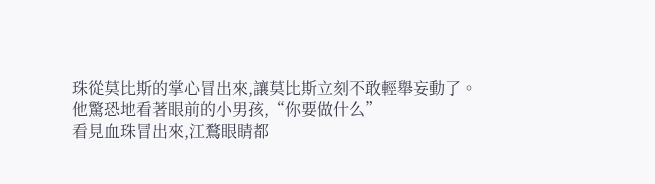珠從莫比斯的掌心冒出來,讓莫比斯立刻不敢輕舉妄動了。
他驚恐地看著眼前的小男孩,“你要做什么”
看見血珠冒出來,江鶩眼睛都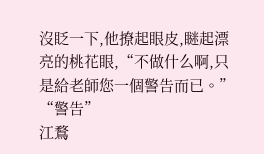沒眨一下,他撩起眼皮,瞇起漂亮的桃花眼,“不做什么啊,只是給老師您一個警告而已。”
“警告”
江鶩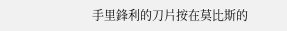手里鋒利的刀片按在莫比斯的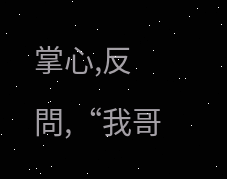掌心,反問,“我哥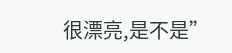很漂亮,是不是”